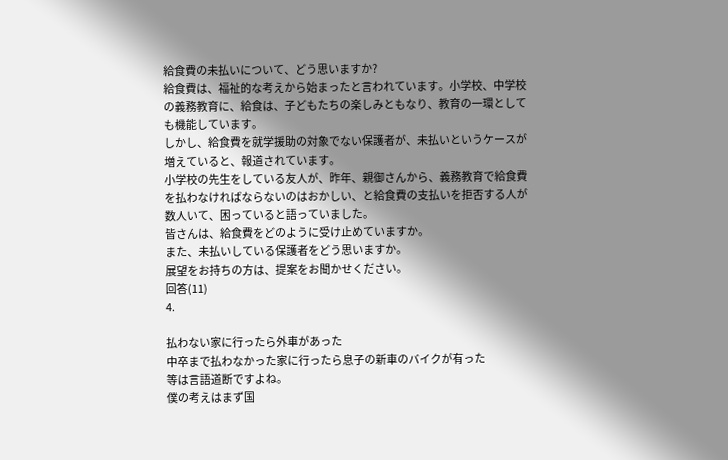給食費の未払いについて、どう思いますか?
給食費は、福祉的な考えから始まったと言われています。小学校、中学校の義務教育に、給食は、子どもたちの楽しみともなり、教育の一環としても機能しています。
しかし、給食費を就学援助の対象でない保護者が、未払いというケースが増えていると、報道されています。
小学校の先生をしている友人が、昨年、親御さんから、義務教育で給食費を払わなければならないのはおかしい、と給食費の支払いを拒否する人が数人いて、困っていると語っていました。
皆さんは、給食費をどのように受け止めていますか。
また、未払いしている保護者をどう思いますか。
展望をお持ちの方は、提案をお聞かせください。
回答(11)
4.

払わない家に行ったら外車があった
中卒まで払わなかった家に行ったら息子の新車のバイクが有った
等は言語道断ですよね。
僕の考えはまず国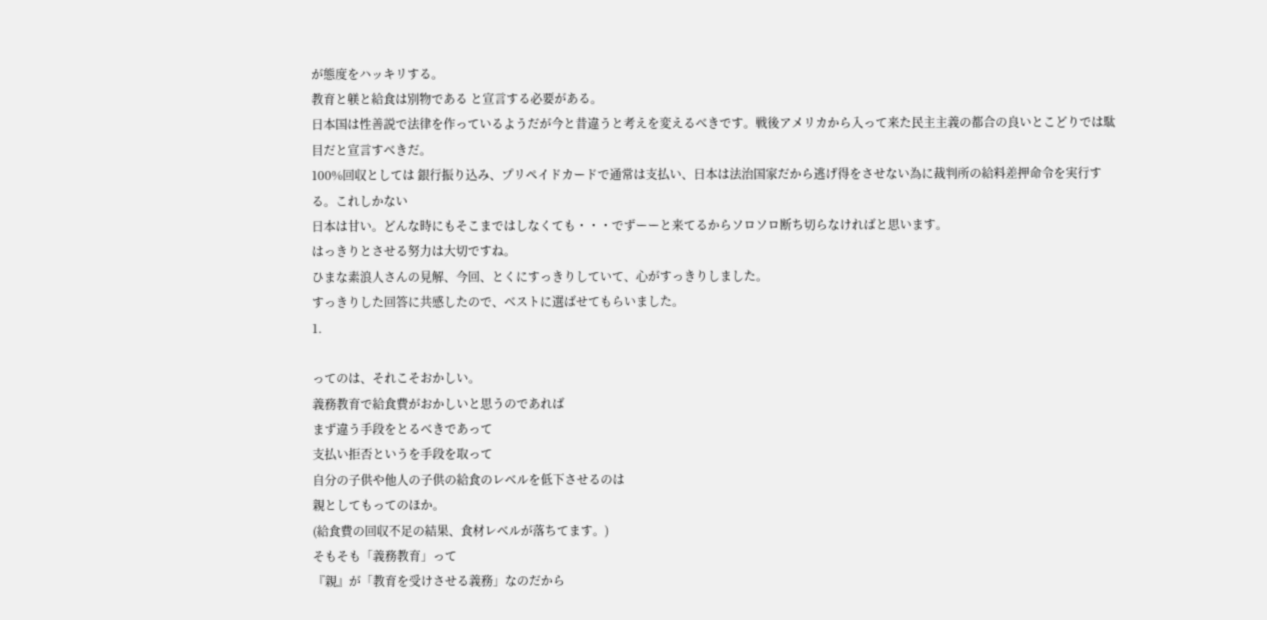が態度をハッキリする。
教育と躾と給食は別物である と宣言する必要がある。
日本国は性善説で法律を作っているようだが今と昔違うと考えを変えるべきです。戦後アメリカから入って来た民主主義の都合の良いとこどりでは駄目だと宣言すべきだ。
100%回収としては 銀行振り込み、プリペイドカードで通常は支払い、日本は法治国家だから逃げ得をさせない為に裁判所の給料差押命令を実行する。これしかない
日本は甘い。どんな時にもそこまではしなくても・・・でずーーと来てるからソロソロ断ち切らなければと思います。
はっきりとさせる努力は大切ですね。
ひまな素浪人さんの見解、今回、とくにすっきりしていて、心がすっきりしました。
すっきりした回答に共感したので、ベストに選ばせてもらいました。
1.

ってのは、それこそおかしい。
義務教育で給食費がおかしいと思うのであれば
まず違う手段をとるべきであって
支払い拒否というを手段を取って
自分の子供や他人の子供の給食のレベルを低下させるのは
親としてもってのほか。
(給食費の回収不足の結果、食材レベルが落ちてます。)
そもそも「義務教育」って
『親』が「教育を受けさせる義務」なのだから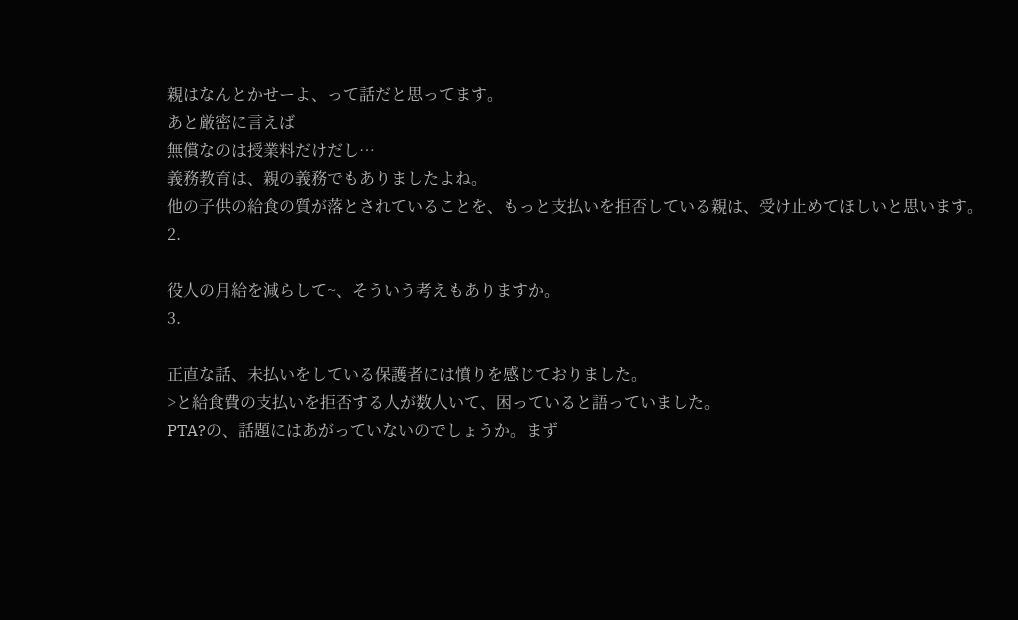親はなんとかせーよ、って話だと思ってます。
あと厳密に言えば
無償なのは授業料だけだし…
義務教育は、親の義務でもありましたよね。
他の子供の給食の質が落とされていることを、もっと支払いを拒否している親は、受け止めてほしいと思います。
2.

役人の月給を減らして~、そういう考えもありますか。
3.

正直な話、未払いをしている保護者には憤りを感じておりました。
>と給食費の支払いを拒否する人が数人いて、困っていると語っていました。
PTA?の、話題にはあがっていないのでしょうか。まず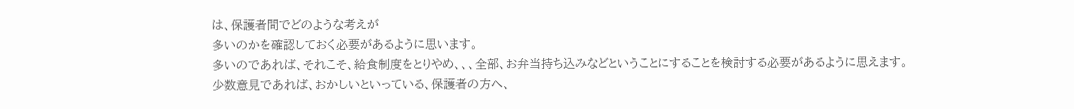は、保護者間でどのような考えが
多いのかを確認しておく必要があるように思います。
多いのであれば、それこそ、給食制度をとりやめ、、、全部、お弁当持ち込みなどということにすることを検討する必要があるように思えます。
少数意見であれば、おかしいといっている、保護者の方へ、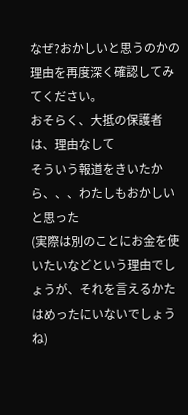なぜ?おかしいと思うのかの理由を再度深く確認してみてください。
おそらく、大抵の保護者は、理由なして
そういう報道をきいたから、、、わたしもおかしいと思った
(実際は別のことにお金を使いたいなどという理由でしょうが、それを言えるかたはめったにいないでしょうね)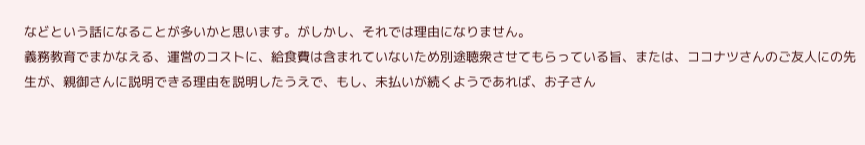などという話になることが多いかと思います。がしかし、それでは理由になりません。
義務教育でまかなえる、運営のコストに、給食費は含まれていないため別途聴衆させてもらっている旨、または、ココナツさんのご友人にの先生が、親御さんに説明できる理由を説明したうえで、もし、未払いが続くようであれば、お子さん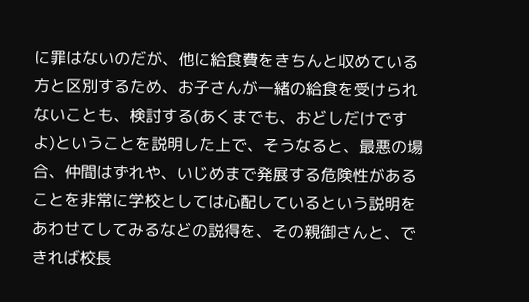に罪はないのだが、他に給食費をきちんと収めている方と区別するため、お子さんが一緒の給食を受けられないことも、検討する(あくまでも、おどしだけですよ)ということを説明した上で、そうなると、最悪の場合、仲間はずれや、いじめまで発展する危険性があることを非常に学校としては心配しているという説明をあわせてしてみるなどの説得を、その親御さんと、できれば校長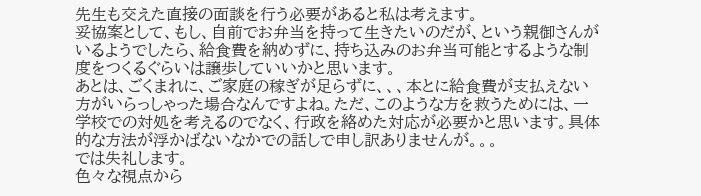先生も交えた直接の面談を行う必要があると私は考えます。
妥協案として、もし、自前でお弁当を持って生きたいのだが、という親御さんがいるようでしたら、給食費を納めずに、持ち込みのお弁当可能とするような制度をつくるぐらいは譲歩していいかと思います。
あとは、ごくまれに、ご家庭の稼ぎが足らずに、、、本とに給食費が支払えない方がいらっしゃった場合なんですよね。ただ、このような方を救うためには、一学校での対処を考えるのでなく、行政を絡めた対応が必要かと思います。具体的な方法が浮かばないなかでの話しで申し訳ありませんが。。。
では失礼します。
色々な視点から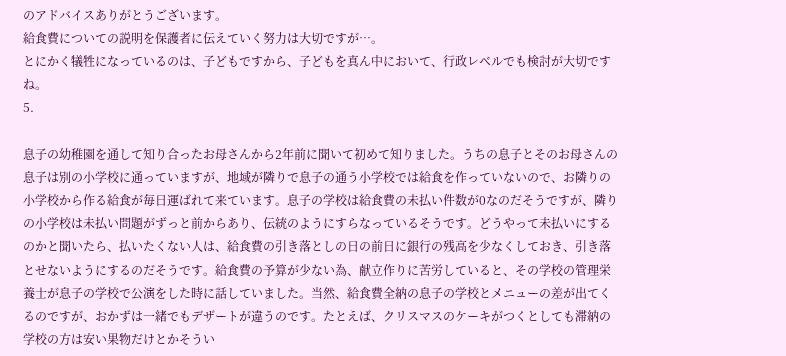のアドバイスありがとうございます。
給食費についての説明を保護者に伝えていく努力は大切ですが…。
とにかく犠牲になっているのは、子どもですから、子どもを真ん中において、行政レベルでも検討が大切ですね。
5.

息子の幼稚園を通して知り合ったお母さんから2年前に聞いて初めて知りました。うちの息子とそのお母さんの息子は別の小学校に通っていますが、地域が隣りで息子の通う小学校では給食を作っていないので、お隣りの小学校から作る給食が毎日運ばれて来ています。息子の学校は給食費の未払い件数が0なのだそうですが、隣りの小学校は未払い問題がずっと前からあり、伝統のようにすらなっているそうです。どうやって未払いにするのかと聞いたら、払いたくない人は、給食費の引き落としの日の前日に銀行の残高を少なくしておき、引き落とせないようにするのだそうです。給食費の予算が少ない為、献立作りに苦労していると、その学校の管理栄養士が息子の学校で公演をした時に話していました。当然、給食費全納の息子の学校とメニューの差が出てくるのですが、おかずは一緒でもデザートが違うのです。たとえば、クリスマスのケーキがつくとしても滞納の学校の方は安い果物だけとかそうい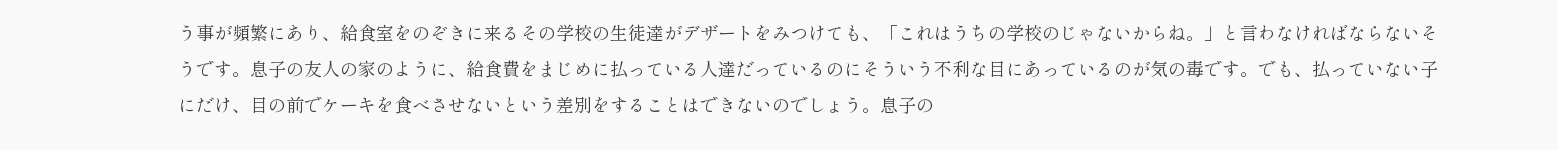う事が頻繁にあり、給食室をのぞきに来るその学校の生徒達がデザートをみつけても、「これはうちの学校のじゃないからね。」と言わなければならないそうです。息子の友人の家のように、給食費をまじめに払っている人達だっているのにそういう不利な目にあっているのが気の毒です。でも、払っていない子にだけ、目の前でケーキを食べさせないという差別をすることはできないのでしょう。息子の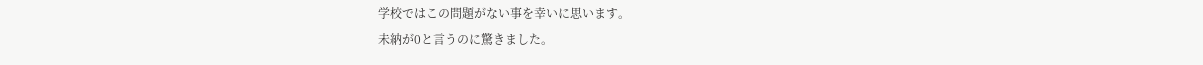学校ではこの問題がない事を幸いに思います。
未納が0と言うのに驚きました。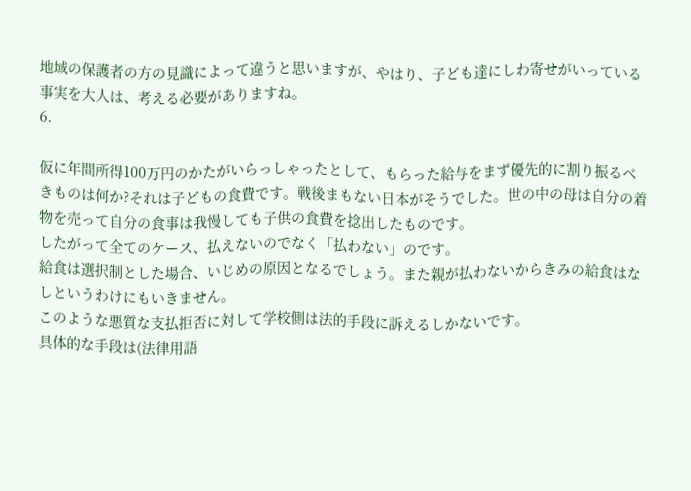地域の保護者の方の見識によって違うと思いますが、やはり、子ども達にしわ寄せがいっている事実を大人は、考える必要がありますね。
6.

仮に年間所得100万円のかたがいらっしゃったとして、もらった給与をまず優先的に割り振るべきものは何か?それは子どもの食費です。戦後まもない日本がそうでした。世の中の母は自分の着物を売って自分の食事は我慢しても子供の食費を捻出したものです。
したがって全てのケース、払えないのでなく「払わない」のです。
給食は選択制とした場合、いじめの原因となるでしょう。また親が払わないからきみの給食はなしというわけにもいきません。
このような悪質な支払拒否に対して学校側は法的手段に訴えるしかないです。
具体的な手段は(法律用語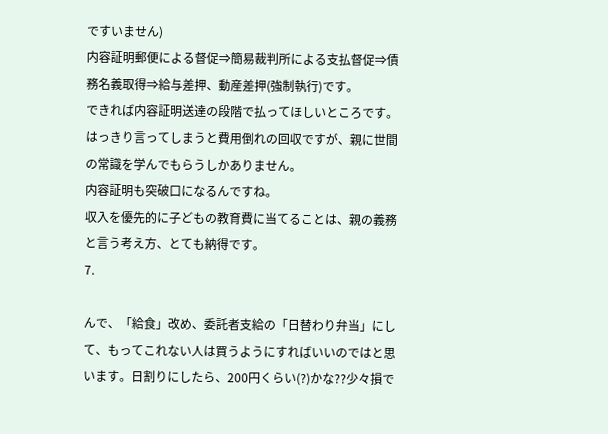ですいません)
内容証明郵便による督促⇒簡易裁判所による支払督促⇒債務名義取得⇒給与差押、動産差押(強制執行)です。
できれば内容証明送達の段階で払ってほしいところです。
はっきり言ってしまうと費用倒れの回収ですが、親に世間の常識を学んでもらうしかありません。
内容証明も突破口になるんですね。
収入を優先的に子どもの教育費に当てることは、親の義務と言う考え方、とても納得です。
7.

んで、「給食」改め、委託者支給の「日替わり弁当」にして、もってこれない人は買うようにすればいいのではと思います。日割りにしたら、200円くらい(?)かな??少々損で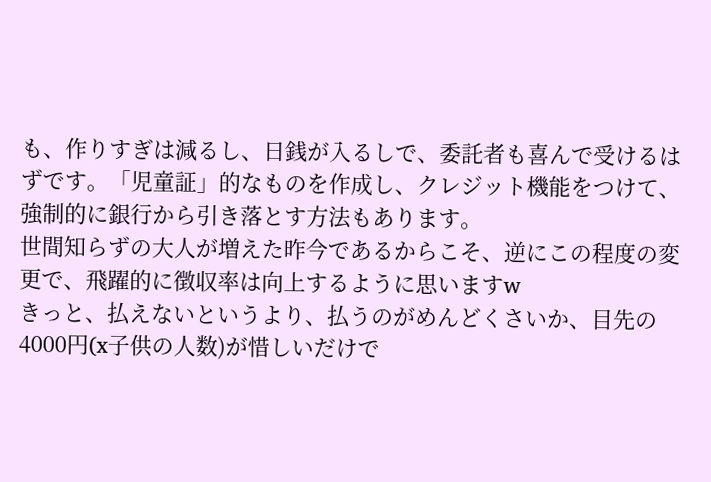も、作りすぎは減るし、日銭が入るしで、委託者も喜んで受けるはずです。「児童証」的なものを作成し、クレジット機能をつけて、強制的に銀行から引き落とす方法もあります。
世間知らずの大人が増えた昨今であるからこそ、逆にこの程度の変更で、飛躍的に徴収率は向上するように思いますw
きっと、払えないというより、払うのがめんどくさいか、目先の4000円(x子供の人数)が惜しいだけで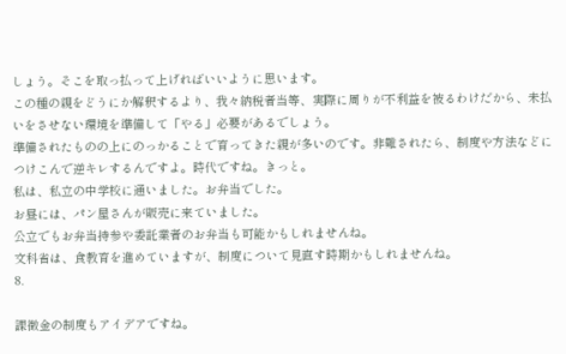しょう。そこを取っ払って上げればいいように思います。
この種の親をどうにか解釈するより、我々納税者当等、実際に周りが不利益を被るわけだから、未払いをさせない環境を準備して「やる」必要があるでしょう。
準備されたものの上にのっかることで育ってきた親が多いのです。非難されたら、制度や方法などにつけこんで逆キレするんですよ。時代ですね。きっと。
私は、私立の中学校に通いました。お弁当でした。
お昼には、パン屋さんが販売に来ていました。
公立でもお弁当持参や委託業者のお弁当も可能かもしれませんね。
文科省は、食教育を進めていますが、制度について見直す時期かもしれませんね。
8.

課徴金の制度もアイデアですね。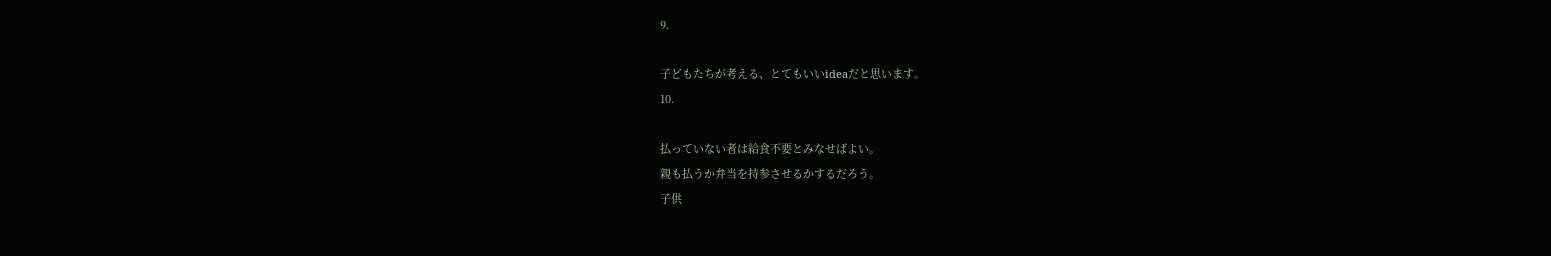9.

子どもたちが考える、とてもいいideaだと思います。
10.

払っていない者は給食不要とみなせばよい。
親も払うか弁当を持参させるかするだろう。
子供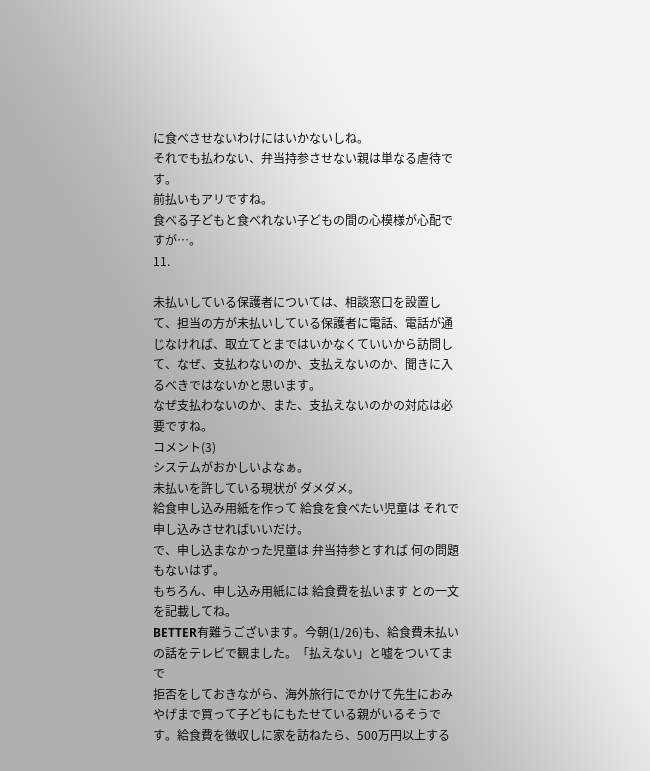に食べさせないわけにはいかないしね。
それでも払わない、弁当持参させない親は単なる虐待です。
前払いもアリですね。
食べる子どもと食べれない子どもの間の心模様が心配ですが…。
11.

未払いしている保護者については、相談窓口を設置して、担当の方が未払いしている保護者に電話、電話が通じなければ、取立てとまではいかなくていいから訪問して、なぜ、支払わないのか、支払えないのか、聞きに入るべきではないかと思います。
なぜ支払わないのか、また、支払えないのかの対応は必要ですね。
コメント(3)
システムがおかしいよなぁ。
未払いを許している現状が ダメダメ。
給食申し込み用紙を作って 給食を食べたい児童は それで申し込みさせればいいだけ。
で、申し込まなかった児童は 弁当持参とすれば 何の問題もないはず。
もちろん、申し込み用紙には 給食費を払います との一文を記載してね。
BETTER有難うございます。今朝(1/26)も、給食費未払いの話をテレビで観ました。「払えない」と嘘をついてまで
拒否をしておきながら、海外旅行にでかけて先生におみやげまで買って子どもにもたせている親がいるそうです。給食費を徴収しに家を訪ねたら、500万円以上する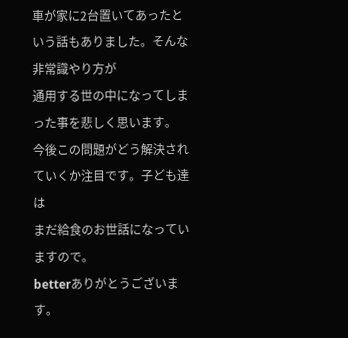車が家に2台置いてあったという話もありました。そんな非常識やり方が
通用する世の中になってしまった事を悲しく思います。
今後この問題がどう解決されていくか注目です。子ども達は
まだ給食のお世話になっていますので。
betterありがとうございます。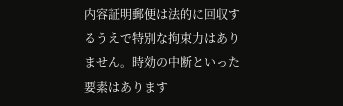内容証明郵便は法的に回収するうえで特別な拘束力はありません。時効の中断といった要素はあります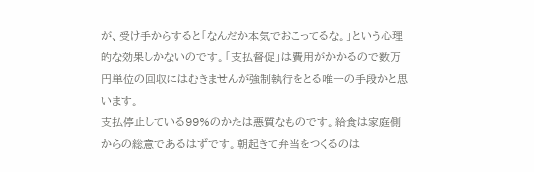が、受け手からすると「なんだか本気でおこってるな。」という心理的な効果しかないのです。「支払督促」は費用がかかるので数万円単位の回収にはむきませんが強制執行をとる唯一の手段かと思います。
支払停止している99%のかたは悪質なものです。給食は家庭側からの総意であるはずです。朝起きて弁当をつくるのは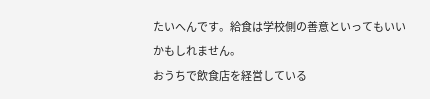たいへんです。給食は学校側の善意といってもいいかもしれません。
おうちで飲食店を経営している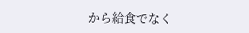から給食でなく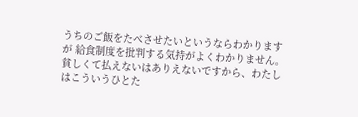うちのご飯をたべさせたいというならわかりますが 給食制度を批判する気持がよくわかりません。
貧しくて払えないはありえないですから、わたしはこういうひとた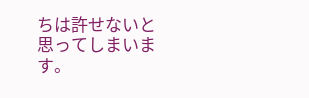ちは許せないと思ってしまいます。